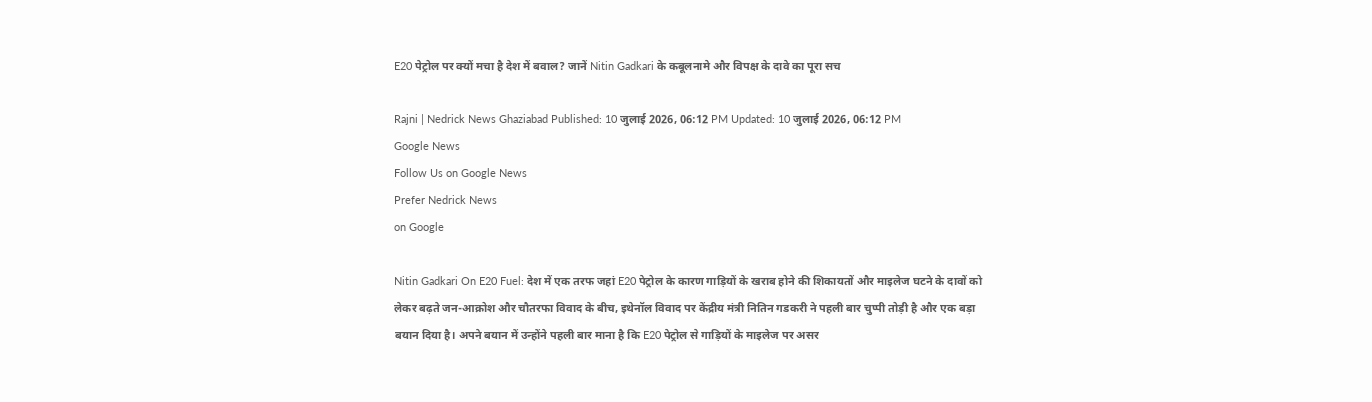E20 पेट्रोल पर क्यों मचा है देश में बवाल? जानें Nitin Gadkari के कबूलनामे और विपक्ष के दावे का पूरा सच

Rajni | Nedrick News Ghaziabad Published: 10 जुलाई 2026, 06:12 PM Updated: 10 जुलाई 2026, 06:12 PM
Google News
Follow Us on Google News
Prefer Nedrick News
on Google

Nitin Gadkari On E20 Fuel: देश में एक तरफ जहां E20 पेट्रोल के कारण गाड़ियों के खराब होने की शिकायतों और माइलेज घटने के दावों को लेकर बढ़ते जन-आक्रोश और चौतरफा विवाद के बीच, इथेनॉल विवाद पर केंद्रीय मंत्री नितिन गडकरी ने पहली बार चुप्पी तोड़ी है और एक बड़ा बयान दिया है। अपने बयान में उन्होंने पहली बार माना है कि E20 पेट्रोल से गाड़ियों के माइलेज पर असर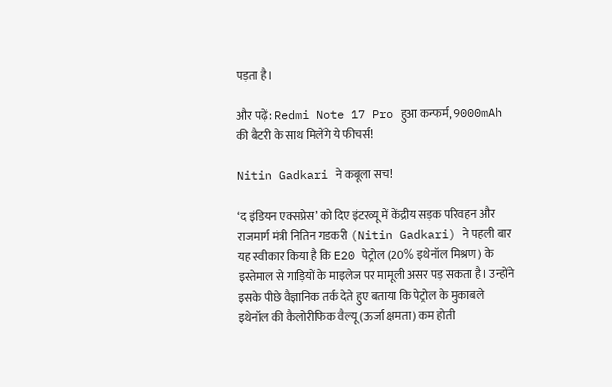पड़ता है।

और पढ़ें: Redmi Note 17 Pro हुआ कन्फर्म, 9000mAh की बैटरी के साथ मिलेंगे ये फीचर्स!

Nitin Gadkari ने कबूला सच!

‘द इंडियन एक्सप्रेस’ को दिए इंटरव्यू में केंद्रीय सड़क परिवहन और राजमार्ग मंत्री नितिन गडकरी (Nitin Gadkari) ने पहली बार यह स्वीकार किया है कि E20 पेट्रोल (20% इथेनॉल मिश्रण) के इस्तेमाल से गाड़ियों के माइलेज पर मामूली असर पड़ सकता है। उन्होंने इसके पीछे वैज्ञानिक तर्क देते हुए बताया कि पेट्रोल के मुकाबले इथेनॉल की कैलोरीफिक वैल्यू (ऊर्जा क्षमता) कम होती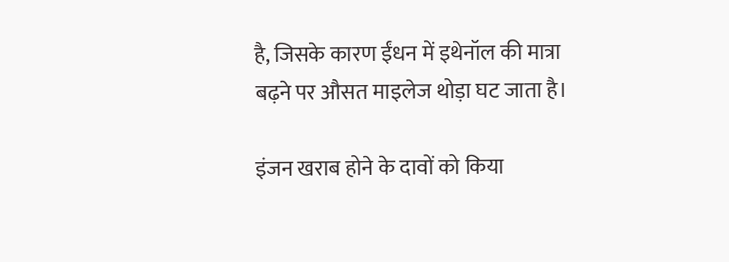है, जिसके कारण ईंधन में इथेनॉल की मात्रा बढ़ने पर औसत माइलेज थोड़ा घट जाता है।

इंजन खराब होने के दावों को किया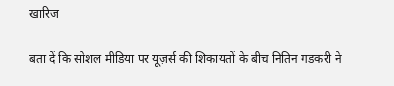खारिज

बता दें कि सोशल मीडिया पर यूज़र्स की शिकायतों के बीच नितिन गडकरी ने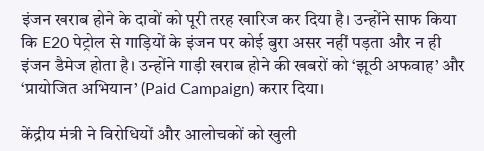इंजन खराब होने के दावों को पूरी तरह खारिज कर दिया है। उन्होंने साफ किया कि E20 पेट्रोल से गाड़ियों के इंजन पर कोई बुरा असर नहीं पड़ता और न ही इंजन डैमेज होता है। उन्होंने गाड़ी खराब होने की खबरों को ‘झूठी अफवाह’ और ‘प्रायोजित अभियान’ (Paid Campaign) करार दिया।

केंद्रीय मंत्री ने विरोधियों और आलोचकों को खुली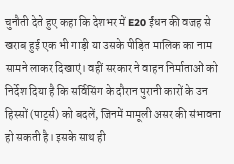चुनौती देते हुए कहा कि देशभर में E20 ईंधन की वजह से खराब हुई एक भी गाड़ी या उसके पीड़ित मालिक का नाम सामने लाकर दिखाएं। वहीं सरकार ने वाहन निर्माताओं को निर्देश दिया है कि सर्विसिंग के दौरान पुरानी कारों के उन हिस्सों (पार्ट्स) को बदलें, जिनमें मामूली असर की संभावना हो सकती है। इसके साथ ही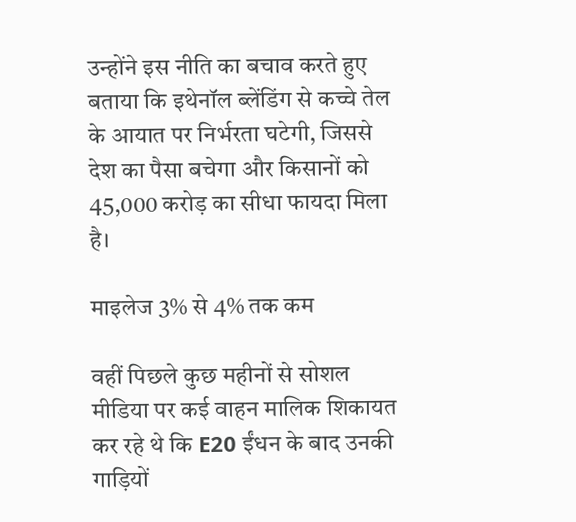उन्होंने इस नीति का बचाव करते हुए बताया कि इथेनॉल ब्लेंडिंग से कच्चे तेल के आयात पर निर्भरता घटेगी, जिससे देश का पैसा बचेगा और किसानों को 45,000 करोड़ का सीधा फायदा मिला है।

माइलेज 3% से 4% तक कम

वहीं पिछले कुछ महीनों से सोशल मीडिया पर कई वाहन मालिक शिकायत कर रहे थे कि E20 ईंधन के बाद उनकी गाड़ियों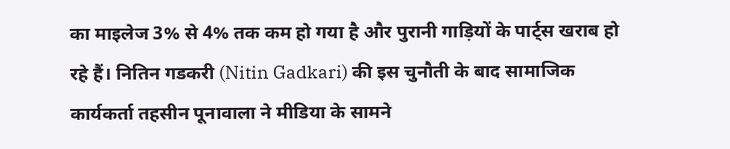का माइलेज 3% से 4% तक कम हो गया है और पुरानी गाड़ियों के पार्ट्स खराब हो रहे हैं। नितिन गडकरी (Nitin Gadkari) की इस चुनौती के बाद सामाजिक कार्यकर्ता तहसीन पूनावाला ने मीडिया के सामने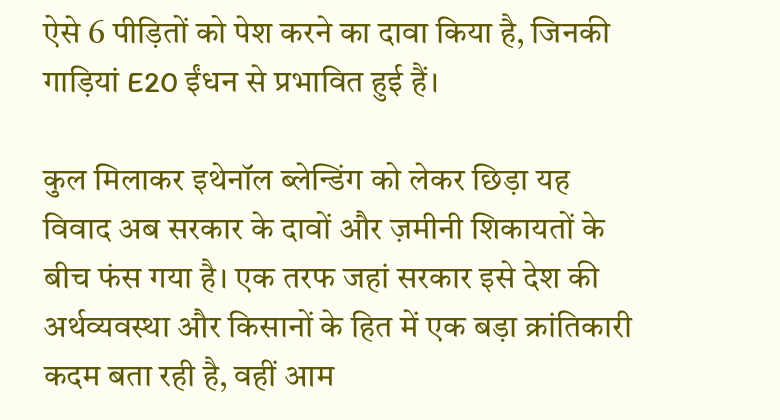ऐसे 6 पीड़ितों को पेश करने का दावा किया है, जिनकी गाड़ियां E20 ईंधन से प्रभावित हुई हैं।

कुल मिलाकर इथेनॉल ब्लेन्डिंग को लेकर छिड़ा यह विवाद अब सरकार के दावों और ज़मीनी शिकायतों के बीच फंस गया है। एक तरफ जहां सरकार इसे देश की अर्थव्यवस्था और किसानों के हित में एक बड़ा क्रांतिकारी कदम बता रही है, वहीं आम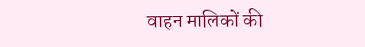वाहन मालिकों की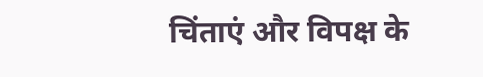चिंताएं और विपक्ष के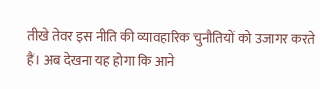तीखे तेवर इस नीति की व्यावहारिक चुनौतियों को उजागर करते हैं। अब देखना यह होगा कि आने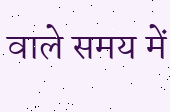वाले समय में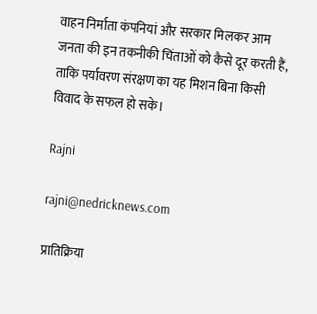वाहन निर्माता कंपनियां और सरकार मिलकर आम जनता की इन तकनीकी चिंताओं को कैसे दूर करती हैं, ताकि पर्यावरण संरक्षण का यह मिशन बिना किसी विवाद के सफल हो सके।

Rajni

rajni@nedricknews.com

प्रातिक्रिया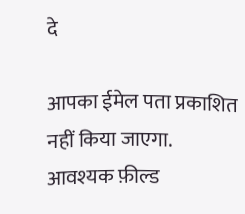दे

आपका ईमेल पता प्रकाशित नहीं किया जाएगा. आवश्यक फ़ील्ड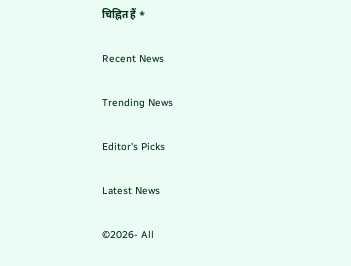चिह्नित हैं *

Recent News

Trending News

Editor's Picks

Latest News

©2026- All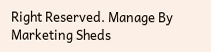Right Reserved. Manage By Marketing Sheds